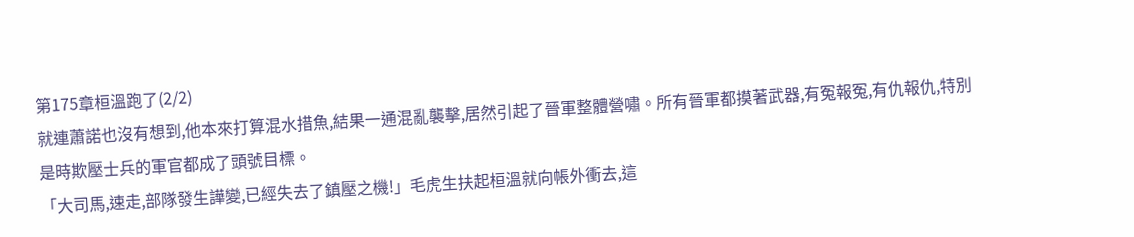第175章桓溫跑了(2/2)
就連蕭諾也沒有想到,他本來打算混水措魚,結果一通混亂襲擊,居然引起了晉軍整體營嘯。所有晉軍都摸著武器,有冤報冤,有仇報仇,特別是時欺壓士兵的軍官都成了頭號目標。
「大司馬,速走,部隊發生譁變,已經失去了鎮壓之機!」毛虎生扶起桓溫就向帳外衝去,這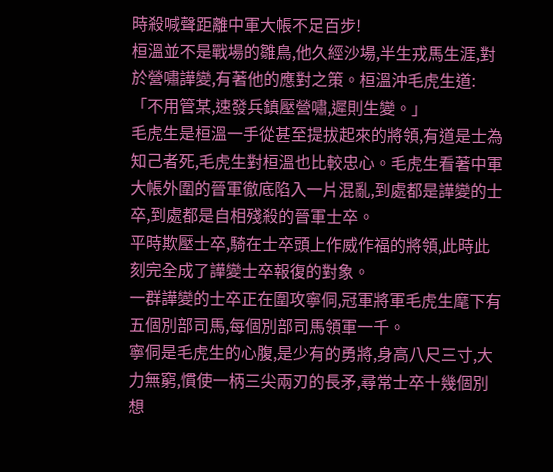時殺喊聲距離中軍大帳不足百步!
桓溫並不是戰場的雛鳥,他久經沙場,半生戎馬生涯,對於營嘯譁變,有著他的應對之策。桓溫沖毛虎生道:「不用管某,速發兵鎮壓營嘯,遲則生變。」
毛虎生是桓溫一手從甚至提拔起來的將領,有道是士為知己者死,毛虎生對桓溫也比較忠心。毛虎生看著中軍大帳外圍的晉軍徹底陷入一片混亂,到處都是譁變的士卒,到處都是自相殘殺的晉軍士卒。
平時欺壓士卒,騎在士卒頭上作威作福的將領,此時此刻完全成了譁變士卒報復的對象。
一群譁變的士卒正在圍攻寧侗,冠軍將軍毛虎生麾下有五個別部司馬,每個別部司馬領軍一千。
寧侗是毛虎生的心腹,是少有的勇將,身高八尺三寸,大力無窮,慣使一柄三尖兩刃的長矛,尋常士卒十幾個別想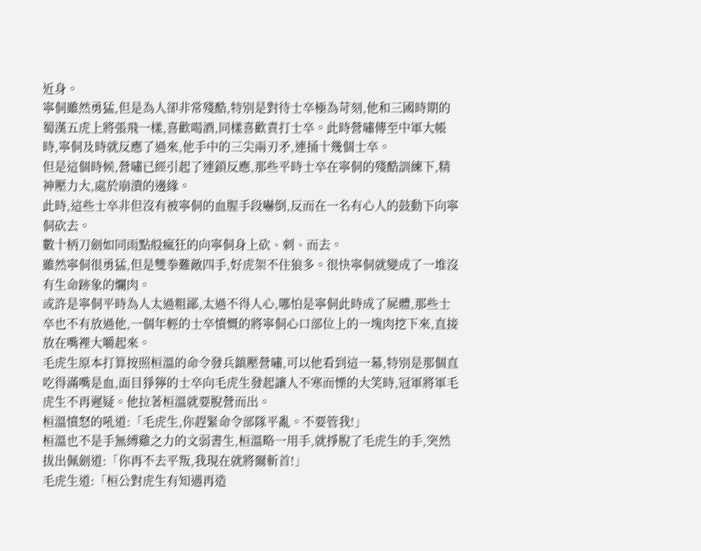近身。
寧侗雖然勇猛,但是為人卻非常殘酷,特別是對待士卒極為苛刻,他和三國時期的蜀漢五虎上將張飛一樣,喜歡喝酒,同樣喜歡責打士卒。此時營嘯傳至中軍大帳時,寧侗及時就反應了過來,他手中的三尖兩刃矛,連捅十幾個士卒。
但是這個時候,營嘯已經引起了連鎖反應,那些平時士卒在寧侗的殘酷訓練下,精神壓力大,處於崩潰的邊緣。
此時,這些士卒非但沒有被寧侗的血腥手段嚇倒,反而在一名有心人的鼓動下向寧侗砍去。
數十柄刀劍如同雨點般瘋狂的向寧侗身上砍、刺、而去。
雖然寧侗很勇猛,但是雙拳難敵四手,好虎架不住狼多。很快寧侗就變成了一堆沒有生命跡象的爛肉。
或許是寧侗平時為人太過粗鄙,太過不得人心,哪怕是寧侗此時成了屍體,那些士卒也不有放過他,一個年輕的士卒憤慨的將寧侗心口部位上的一塊肉挖下來,直接放在嘴裡大嚼起來。
毛虎生原本打算按照桓溫的命令發兵鎮壓營嘯,可以他看到這一幕,特別是那個直吃得滿嘴是血,面目猙獰的士卒向毛虎生發起讓人不寒而慄的大笑時,冠軍將軍毛虎生不再遲疑。他拉著桓溫就要脫營而出。
桓溫憤怒的吼道:「毛虎生,你趕緊命令部隊平亂。不要管我!」
桓溫也不是手無縛雞之力的文弱書生,桓溫略一用手,就掙脫了毛虎生的手,突然拔出佩劍道:「你再不去平叛,我現在就將爾斬首!」
毛虎生道:「桓公對虎生有知遇再造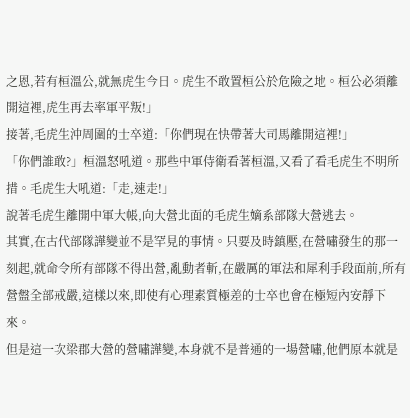之恩,若有桓溫公,就無虎生今日。虎生不敢置桓公於危險之地。桓公必須離開這裡,虎生再去率軍平叛!」
接著,毛虎生沖周圍的士卒道:「你們現在快帶著大司馬離開這裡!」
「你們誰敢?」桓溫怒吼道。那些中軍侍衛看著桓溫,又看了看毛虎生不明所措。毛虎生大吼道:「走,速走!」
說著毛虎生離開中軍大帳,向大營北面的毛虎生嫡系部隊大營逃去。
其實,在古代部隊譁變並不是罕見的事情。只要及時鎮壓,在營嘯發生的那一刻起,就命令所有部隊不得出營,亂動者斬,在嚴厲的軍法和犀利手段面前,所有營盤全部戒嚴,這樣以來,即使有心理素質極差的士卒也會在極短內安靜下來。
但是這一次梁郡大營的營嘯譁變,本身就不是普通的一場營嘯,他們原本就是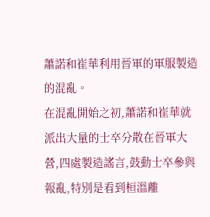蕭諾和崔華利用晉軍的軍服製造的混亂。
在混亂開始之初,蕭諾和崔華就派出大量的士卒分散在晉軍大營,四處製造謠言,鼓動士卒參與報亂,特別是看到桓溫離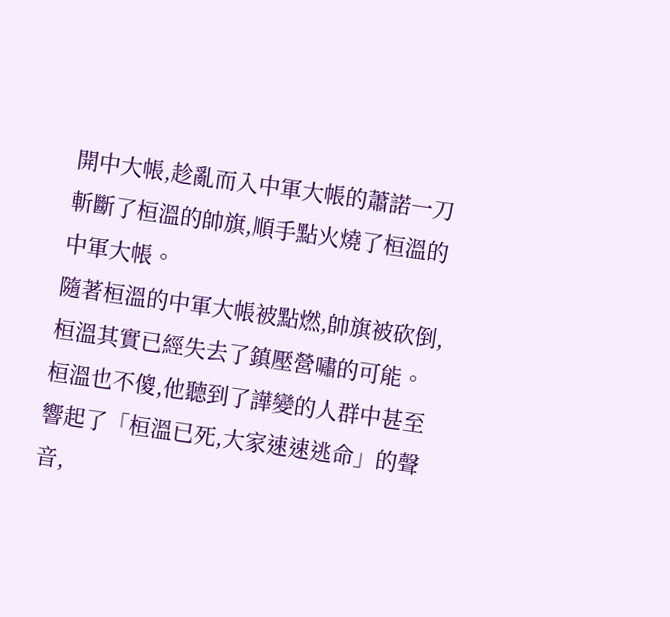開中大帳,趁亂而入中軍大帳的蕭諾一刀斬斷了桓溫的帥旗,順手點火燒了桓溫的中軍大帳。
隨著桓溫的中軍大帳被點燃,帥旗被砍倒,桓溫其實已經失去了鎮壓營嘯的可能。
桓溫也不傻,他聽到了譁變的人群中甚至響起了「桓溫已死,大家速速逃命」的聲音,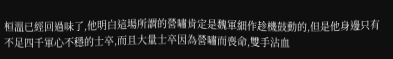桓溫已經回過味了,他明白這場所謂的營嘯肯定是魏軍細作趁機鼓動的,但是他身邊只有不足四千軍心不穩的士卒,而且大量士卒因為營嘯而喪命,雙手沾血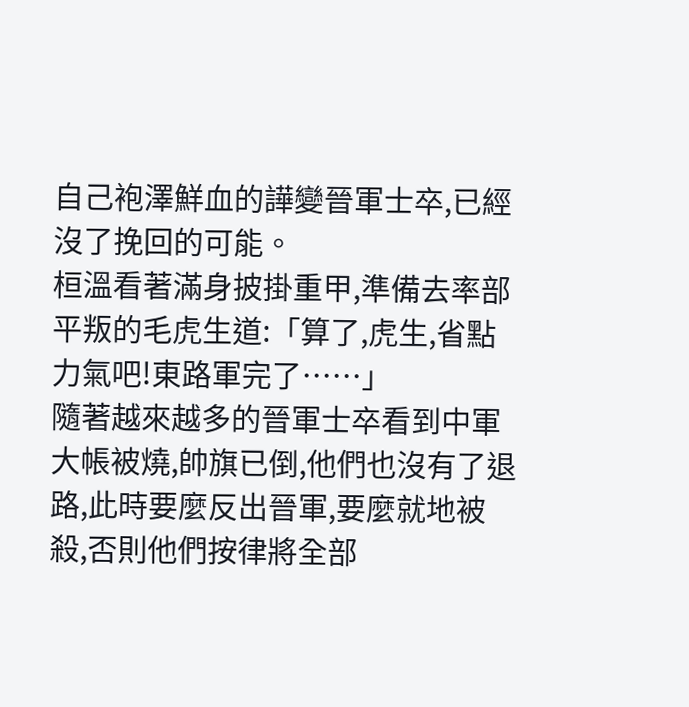自己袍澤鮮血的譁變晉軍士卒,已經沒了挽回的可能。
桓溫看著滿身披掛重甲,準備去率部平叛的毛虎生道:「算了,虎生,省點力氣吧!東路軍完了……」
隨著越來越多的晉軍士卒看到中軍大帳被燒,帥旗已倒,他們也沒有了退路,此時要麼反出晉軍,要麼就地被殺,否則他們按律將全部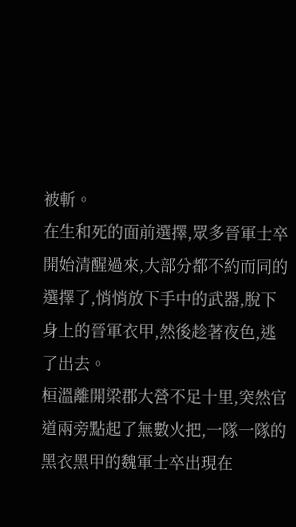被斬。
在生和死的面前選擇,眾多晉軍士卒開始清醒過來,大部分都不約而同的選擇了,悄悄放下手中的武器,脫下身上的晉軍衣甲,然後趁著夜色,逃了出去。
桓溫離開梁郡大營不足十里,突然官道兩旁點起了無數火把,一隊一隊的黑衣黑甲的魏軍士卒出現在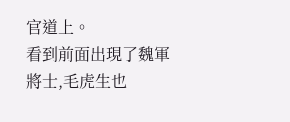官道上。
看到前面出現了魏軍將士,毛虎生也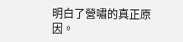明白了營嘯的真正原因。